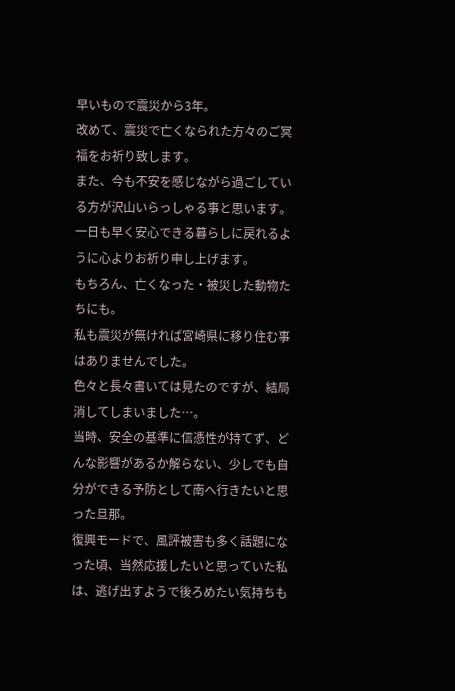早いもので震災から3年。
改めて、震災で亡くなられた方々のご冥福をお祈り致します。
また、今も不安を感じながら過ごしている方が沢山いらっしゃる事と思います。
一日も早く安心できる暮らしに戻れるように心よりお祈り申し上げます。
もちろん、亡くなった・被災した動物たちにも。
私も震災が無ければ宮崎県に移り住む事はありませんでした。
色々と長々書いては見たのですが、結局消してしまいました…。
当時、安全の基準に信憑性が持てず、どんな影響があるか解らない、少しでも自分ができる予防として南へ行きたいと思った旦那。
復興モードで、風評被害も多く話題になった頃、当然応援したいと思っていた私は、逃げ出すようで後ろめたい気持ちも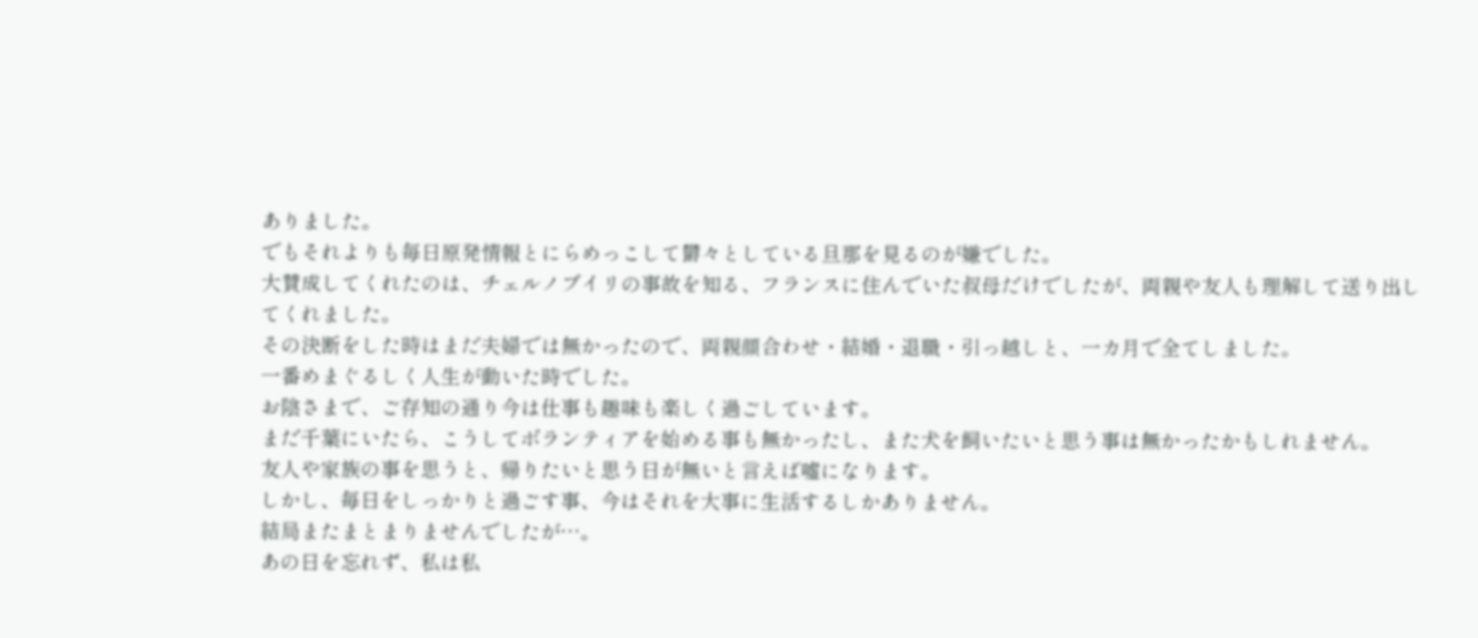ありました。
でもそれよりも毎日原発情報とにらめっこして欝々としている旦那を見るのが嫌でした。
大賛成してくれたのは、チェルノブイリの事故を知る、フランスに住んでいた叔母だけでしたが、両親や友人も理解して送り出してくれました。
その決断をした時はまだ夫婦では無かったので、両親顔合わせ・結婚・退職・引っ越しと、一カ月で全てしました。
一番めまぐるしく人生が動いた時でした。
お陰さまで、ご存知の通り今は仕事も趣味も楽しく過ごしています。
まだ千葉にいたら、こうしてボランティアを始める事も無かったし、また犬を飼いたいと思う事は無かったかもしれません。
友人や家族の事を思うと、帰りたいと思う日が無いと言えば嘘になります。
しかし、毎日をしっかりと過ごす事、今はそれを大事に生活するしかありません。
結局またまとまりませんでしたが…。
あの日を忘れず、私は私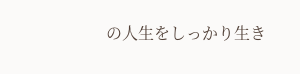の人生をしっかり生き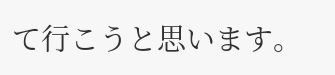て行こうと思います。